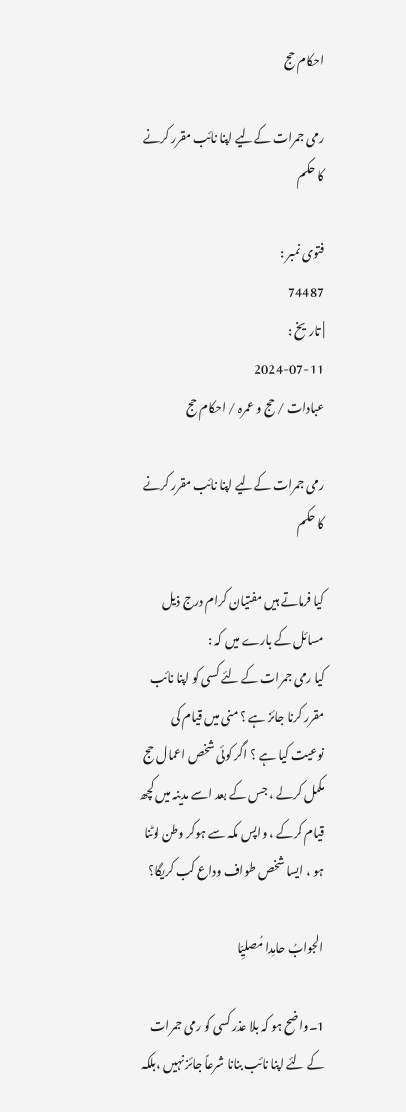احکام حج

رمی جمرات کےلیے اپنا نائب مقرر کرنے کا حکم

فتوی نمبر :
74487
| تاریخ :
2024-07-11
عبادات / حج و عمرہ / احکام حج

رمی جمرات کےلیے اپنا نائب مقرر کرنے کا حکم

کیا فرماتے ہیں مفتیان کرام درج ذیل مسائل کے بارے میں کہ :
کیا رمی جمرات کے لئے کسی کو اپنا نائب مقرر کرنا جائز ہے ؟ منی میں قیام کی نوعیت کیا ہے ؟ اگر کوئی شخص اعمال حج مکمل کرلے ، جس کے بعد اسے مدینہ میں کچھ قیام کرکے ، واپس مکہ سے ہوکر وطن لوٹنا ہو ، ایسا شخص طواف وداع کب کریگا؟

الجوابُ حامِدا مُصلیِّا

1۔واضح ہو کہ بلا عذر کسی کو رمی جمرات کے لئے اپنا نائب بنانا شرعاً جائز نہیں ،بلکہ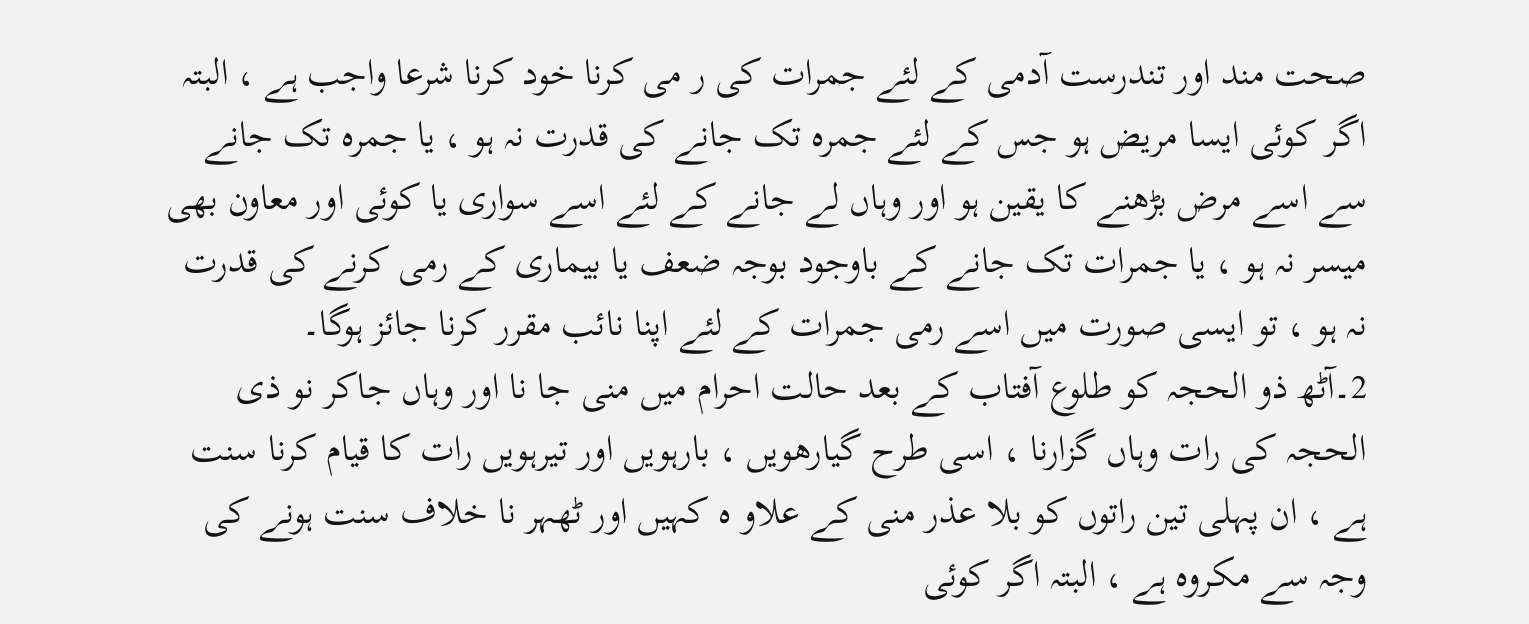صحت مند اور تندرست آدمی کے لئے جمرات کی ر می کرنا خود کرنا شرعا واجب ہے ، البتہ اگر کوئی ایسا مریض ہو جس کے لئے جمرہ تک جانے کی قدرت نہ ہو ، یا جمرہ تک جانے سے اسے مرض بڑھنے کا یقین ہو اور وہاں لے جانے کے لئے اسے سواری یا کوئی اور معاون بھی میسر نہ ہو ، یا جمرات تک جانے کے باوجود بوجہ ضعف یا بیماری کے رمی کرنے کی قدرت نہ ہو ، تو ایسی صورت میں اسے رمی جمرات کے لئے اپنا نائب مقرر کرنا جائز ہوگا۔
2۔آٹھ ذو الحجہ کو طلوع آفتاب کے بعد حالت احرام میں منی جا نا اور وہاں جاکر نو ذی الحجہ کی رات وہاں گزارنا ، اسی طرح گیارھویں ، بارہویں اور تیرہویں رات کا قیام کرنا سنت ہے ، ان پہلی تین راتوں کو بلا عذر منی کے علاو ہ کہیں اور ٹھہر نا خلاف سنت ہونے کی وجہ سے مکروہ ہے ، البتہ اگر کوئی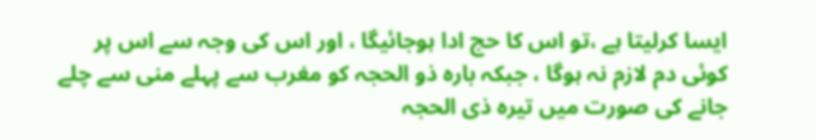ایسا کرلیتا ہے ،تو اس کا حج ادا ہوجائیگا ، اور اس کی وجہ سے اس پر کوئی دم لازم نہ ہوگا ، جبکہ بارہ ذو الحجہ کو مغرب سے پہلے منی سے چلے جانے کی صورت میں تیرہ ذی الحجہ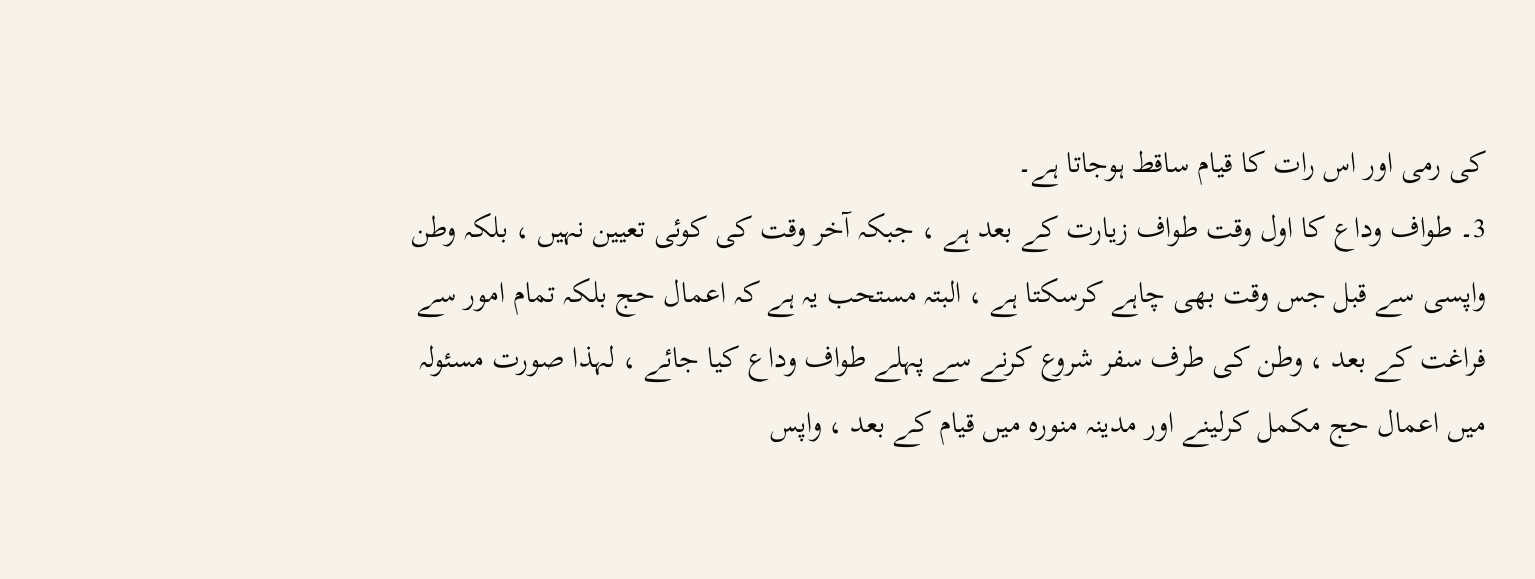کی رمی اور اس رات کا قیام ساقط ہوجاتا ہے۔
3۔ طواف وداع کا اول وقت طواف زیارت کے بعد ہے ، جبکہ آخر وقت کی کوئی تعیین نہیں ، بلکہ وطن واپسی سے قبل جس وقت بھی چاہے کرسکتا ہے ، البتہ مستحب یہ ہے کہ اعمال حج بلکہ تمام امور سے فراغت کے بعد ، وطن کی طرف سفر شروع کرنے سے پہلے طواف وداع کیا جائے ، لہذا صورت مسئولہ میں اعمال حج مکمل کرلینے اور مدینہ منورہ میں قیام کے بعد ، واپس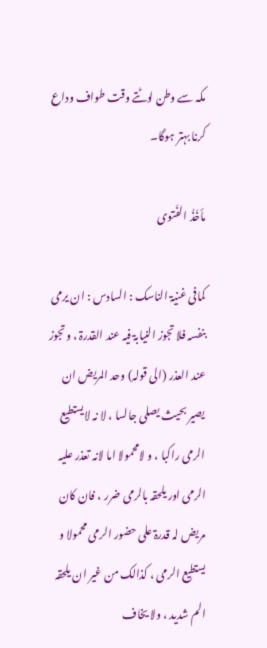مکہ سے وطن لوٹتے وقت طواف وداع کرنا بہتر ہوگا۔

مأخَذُ الفَتوی

کمافی غنیۃ الناسک : السادس : ان یرمی بنفسہ فلا تجوز النیابۃ فیہ عند القدرۃ ، وتجوز عند العذر (الی قولہ) وحد المریض ان یصیر بحیث یصلی جالسا ، لا نہ لایستطیع الرمی راکبا ، و لامحمولا اما لانہ تعذر علیہ الرمی اور یلحقہ بالرمی ضرر ، فان کان مریض لہ قدرۃ علی حضور الرمی محمولا و یستطیع الرمی ، کذالک من غیر ان یلحقہ الم شدید ، ولا یخاف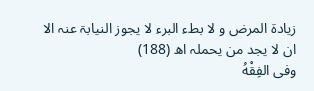زیادۃ المرض و لا بطء البرء لا یجوز النیابۃ عنہ الا ان لا یجد من یحملہ اھ (188)
وفی الفِقْهُ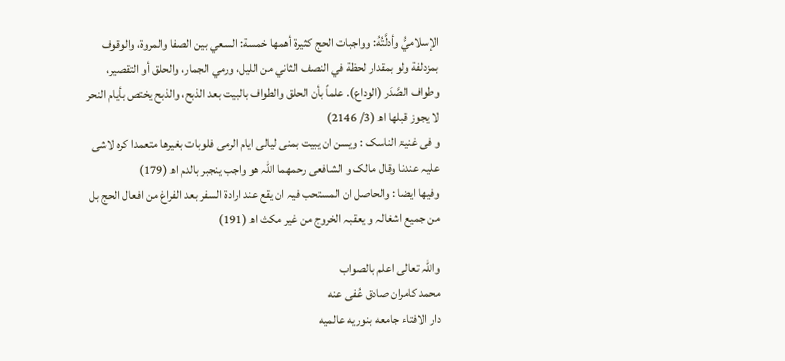الإسلاميُّ وأدلَّتُهُ: و‌‌واجبات الحج كثيرة أهمها خمسة: السعي بين الصفا والمروة، والوقوف بمزدلفة ولو بمقدار لحظة في النصف الثاني من الليل، ورمي الجمار، والحلق أو التقصير، وطواف الصَّدَر (الوداع). علماً بأن الحلق والطواف بالبيت بعد الذبح، والذبح يختص بأيام النحر لا يجوز قبلها اھ (3/ 2146)
و فی غنیۃ الناسک : ویسن ان یبیت بمنی لیالی ایام الرمی فلوبات بغیرھا متعمدا کرہ لاشی علیہ عندنا وقال مالک و الشافعی رحمھما اللہ ھو واجب ینجبر بالدم اھ (179)
وفیھا ایضا : والحاصل ان المستحب فیہ ان یقع عند ارادۃ السفر بعد الفراغ من افعال الحج بل من جمیع اشغالہ و یعقبہ الخروج من غیر مکث اھ (191)

واللہ تعالی اعلم بالصواب
محمد کامران صادق عُفی عنه
دار الافتاء جامعه بنوریه عالمیه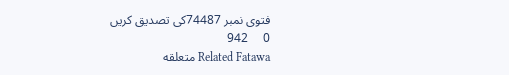فتوی نمبر 74487کی تصدیق کریں
0     942
Related Fatawa متعلقه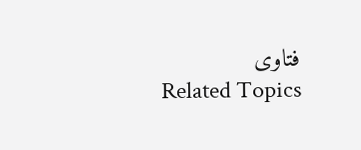فتاوی
Related Topics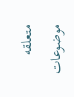متعلقه موضوعات